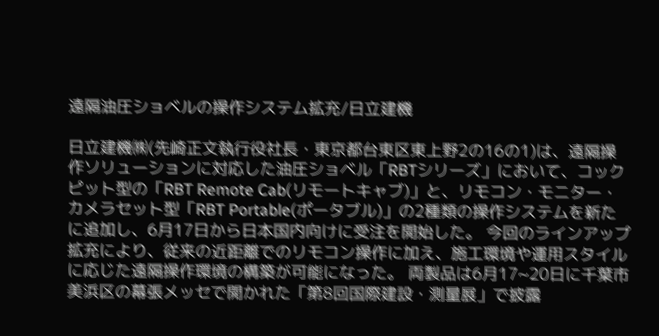遠隔油圧ショベルの操作システム拡充/日立建機

日立建機㈱(先崎正文執行役社長・東京都台東区東上野2の16の1)は、遠隔操作ソリューションに対応した油圧ショベル「RBTシリーズ」において、コックピット型の「RBT Remote Cab(リモートキャブ)」と、リモコン・モニター・カメラセット型「RBT Portable(ポータブル)」の2種類の操作システムを新たに追加し、6月17日から日本国内向けに受注を開始した。 今回のラインアップ拡充により、従来の近距離でのリモコン操作に加え、施工環境や運用スタイルに応じた遠隔操作環境の構築が可能になった。 両製品は6月17~20日に千葉市美浜区の幕張メッセで開かれた「第8回国際建設・測量展」で披露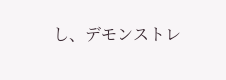し、デモンストレ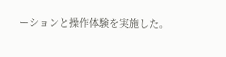ーションと操作体験を実施した。